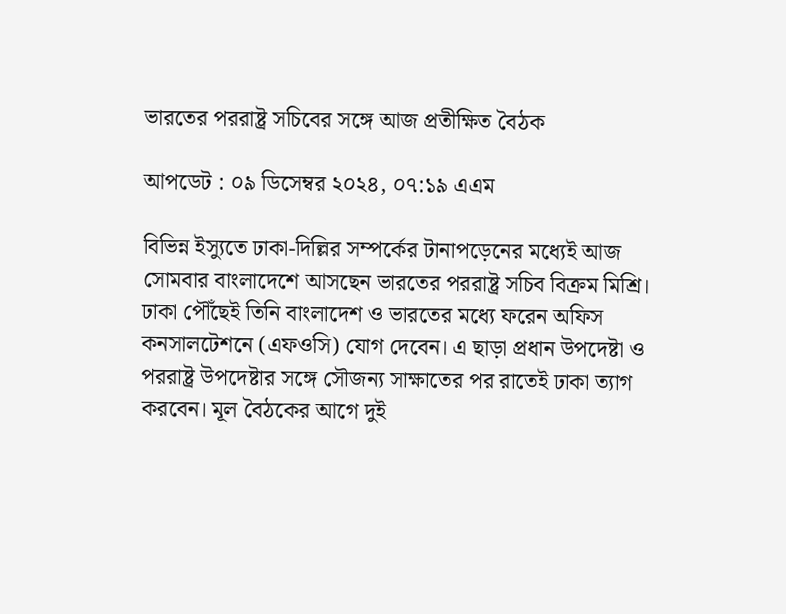ভারতের পররাষ্ট্র সচিবের সঙ্গে আজ প্রতীক্ষিত বৈঠক

আপডেট : ০৯ ডিসেম্বর ২০২৪, ০৭:১৯ এএম

বিভিন্ন ইস্যুতে ঢাকা-দিল্লির সম্পর্কের টানাপড়েনের মধ্যেই আজ সোমবার বাংলাদেশে আসছেন ভারতের পররাষ্ট্র সচিব বিক্রম মিশ্রি। ঢাকা পৌঁছেই তিনি বাংলাদেশ ও ভারতের মধ্যে ফরেন অফিস কনসালটেশনে (এফওসি) যোগ দেবেন। এ ছাড়া প্রধান উপদেষ্টা ও পররাষ্ট্র উপদেষ্টার সঙ্গে সৌজন্য সাক্ষাতের পর রাতেই ঢাকা ত্যাগ করবেন। মূল বৈঠকের আগে দুই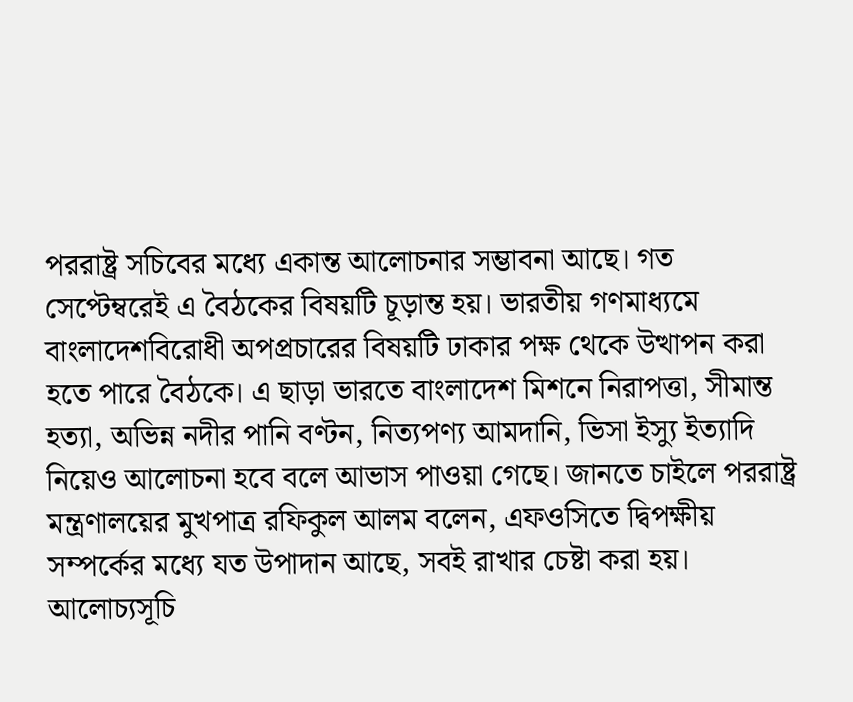পররাষ্ট্র সচিবের মধ্যে একান্ত আলোচনার সম্ভাবনা আছে। গত সেপ্টেম্বরেই এ বৈঠকের বিষয়টি চূড়ান্ত হয়। ভারতীয় গণমাধ্যমে বাংলাদেশবিরোধী অপপ্রচারের বিষয়টি ঢাকার পক্ষ থেকে উত্থাপন করা হতে পারে বৈঠকে। এ ছাড়া ভারতে বাংলাদেশ মিশনে নিরাপত্তা, সীমান্ত হত্যা, অভিন্ন নদীর পানি বণ্টন, নিত্যপণ্য আমদানি, ভিসা ইস্যু ইত্যাদি নিয়েও আলোচনা হবে বলে আভাস পাওয়া গেছে। জানতে চাইলে পররাষ্ট্র মন্ত্রণালয়ের মুখপাত্র রফিকুল আলম বলেন, এফওসিতে দ্বিপক্ষীয় সম্পর্কের মধ্যে যত উপাদান আছে, সবই রাখার চেষ্টা করা হয়। আলোচ্যসূচি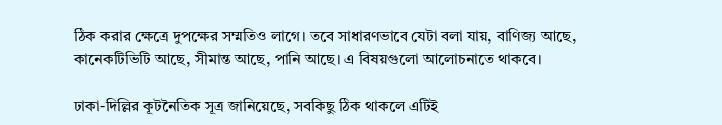ঠিক করার ক্ষেত্রে দুপক্ষের সম্মতিও লাগে। তবে সাধারণভাবে যেটা বলা যায়, বাণিজ্য আছে, কানেকটিভিটি আছে, সীমান্ত আছে, পানি আছে। এ বিষয়গুলো আলোচনাতে থাকবে।

ঢাকা-দিল্লির কূটনৈতিক সূত্র জানিয়েছে, সবকিছু ঠিক থাকলে এটিই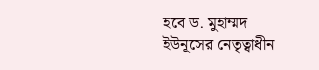হবে ড. মুহাম্মদ ইউনূসের নেতৃত্বাধীন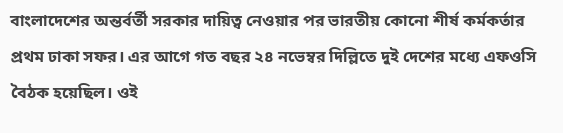বাংলাদেশের অন্তর্বর্তী সরকার দায়িত্ব নেওয়ার পর ভারতীয় কোনো শীর্ষ কর্মকর্তার প্রথম ঢাকা সফর। এর আগে গত বছর ২৪ নভেম্বর দিল্লিতে দুই দেশের মধ্যে এফওসি বৈঠক হয়েছিল। ওই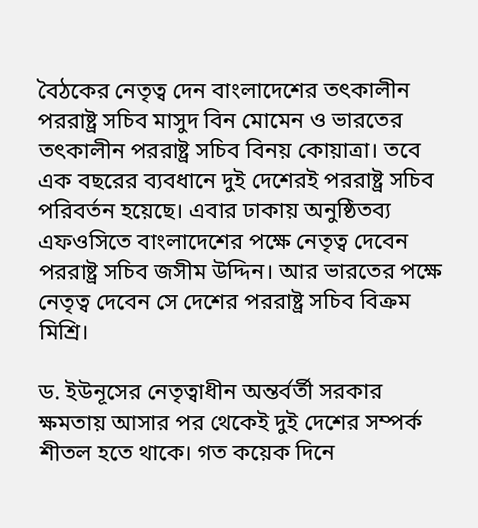বৈঠকের নেতৃত্ব দেন বাংলাদেশের তৎকালীন পররাষ্ট্র সচিব মাসুদ বিন মোমেন ও ভারতের তৎকালীন পররাষ্ট্র সচিব বিনয় কোয়াত্রা। তবে এক বছরের ব্যবধানে দুই দেশেরই পররাষ্ট্র সচিব পরিবর্তন হয়েছে। এবার ঢাকায় অনুষ্ঠিতব্য এফওসিতে বাংলাদেশের পক্ষে নেতৃত্ব দেবেন পররাষ্ট্র সচিব জসীম উদ্দিন। আর ভারতের পক্ষে নেতৃত্ব দেবেন সে দেশের পররাষ্ট্র সচিব বিক্রম মিশ্রি।

ড. ইউনূসের নেতৃত্বাধীন অন্তর্বর্তী সরকার ক্ষমতায় আসার পর থেকেই দুই দেশের সম্পর্ক শীতল হতে থাকে। গত কয়েক দিনে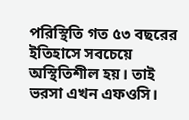পরিস্থিতি গত ৫৩ বছরের ইতিহাসে সবচেয়ে অস্থিতিশীল হয়। তাই ভরসা এখন এফওসি।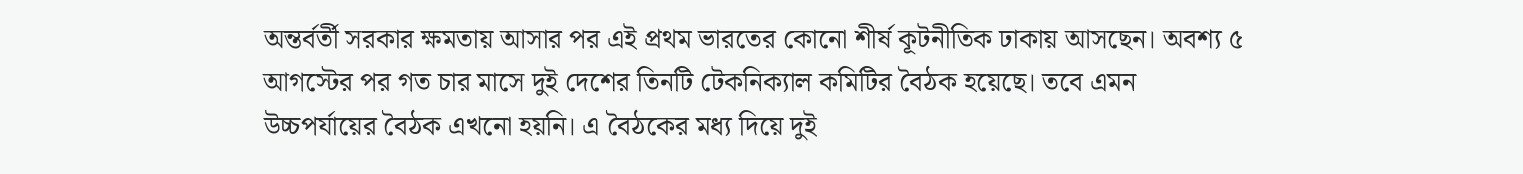অন্তর্বর্তী সরকার ক্ষমতায় আসার পর এই প্রথম ভারতের কোনো শীর্ষ কূটনীতিক ঢাকায় আসছেন। অবশ্য ৫ আগস্টের পর গত চার মাসে দুই দেশের তিনটি টেকনিক্যাল কমিটির বৈঠক হয়েছে। তবে এমন উচ্চপর্যায়ের বৈঠক এখনো হয়নি। এ বৈঠকের মধ্য দিয়ে দুই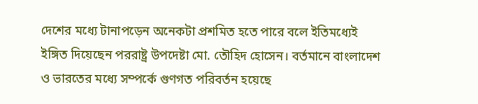দেশের মধ্যে টানাপড়েন অনেকটা প্রশমিত হতে পারে বলে ইতিমধ্যেই ইঙ্গিত দিয়েছেন পররাষ্ট্র উপদেষ্টা মো. তৌহিদ হোসেন। বর্তমানে বাংলাদেশ ও ভারতের মধ্যে সম্পর্কে গুণগত পরিবর্তন হয়েছে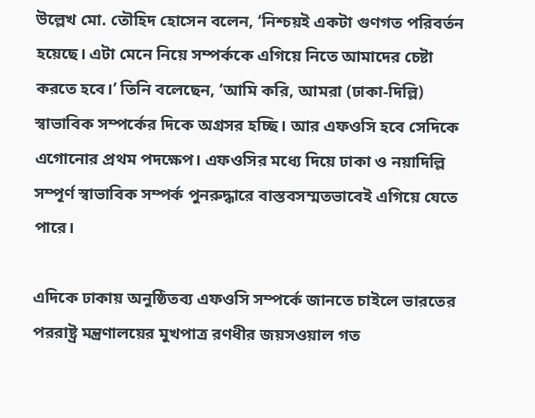উল্লেখ মো. তৌহিদ হোসেন বলেন, ‘নিশ্চয়ই একটা গুণগত পরিবর্তন হয়েছে। এটা মেনে নিয়ে সম্পর্ককে এগিয়ে নিতে আমাদের চেষ্টা করতে হবে।’ তিনি বলেছেন, ‘আমি করি, আমরা (ঢাকা-দিল্লি) স্বাভাবিক সম্পর্কের দিকে অগ্রসর হচ্ছি। আর এফওসি হবে সেদিকে এগোনোর প্রথম পদক্ষেপ। এফওসির মধ্যে দিয়ে ঢাকা ও নয়াদিল্লি সম্পূর্ণ স্বাভাবিক সম্পর্ক পুনরুদ্ধারে বাস্তবসম্মতভাবেই এগিয়ে যেতে পারে।

এদিকে ঢাকায় অনুষ্ঠিতব্য এফওসি সম্পর্কে জানতে চাইলে ভারতের পররাষ্ট্র মন্ত্রণালয়ের মুখপাত্র রণধীর জয়সওয়াল গত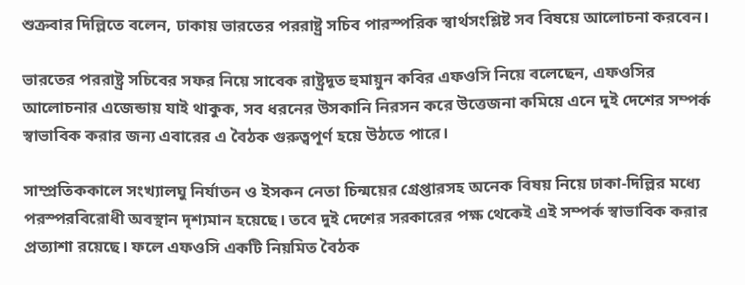শুক্রবার দিল্লিতে বলেন, ঢাকায় ভারতের পররাষ্ট্র সচিব পারস্পরিক স্বার্থসংশ্লিষ্ট সব বিষয়ে আলোচনা করবেন।

ভারতের পররাষ্ট্র সচিবের সফর নিয়ে সাবেক রাষ্ট্রদূত হুমায়ুন কবির এফওসি নিয়ে বলেছেন, এফওসির আলোচনার এজেন্ডায় যাই থাকুক, সব ধরনের উসকানি নিরসন করে উত্তেজনা কমিয়ে এনে দুই দেশের সম্পর্ক স্বাভাবিক করার জন্য এবারের এ বৈঠক গুরুত্বপূর্ণ হয়ে উঠতে পারে।

সাম্প্রতিককালে সংখ্যালঘু নির্যাতন ও ইসকন নেতা চিন্ময়ের গ্রেপ্তারসহ অনেক বিষয় নিয়ে ঢাকা-দিল্লির মধ্যে পরস্পরবিরোধী অবস্থান দৃশ্যমান হয়েছে। তবে দুই দেশের সরকারের পক্ষ থেকেই এই সম্পর্ক স্বাভাবিক করার প্রত্যাশা রয়েছে। ফলে এফওসি একটি নিয়মিত বৈঠক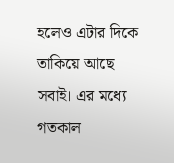হলেও এটার দিকে তাকিয়ে আছে সবাই। এর মধ্যে গতকাল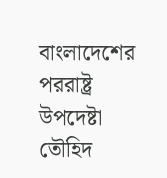বাংলাদেশের পররাষ্ট্র উপদেষ্টা তৌহিদ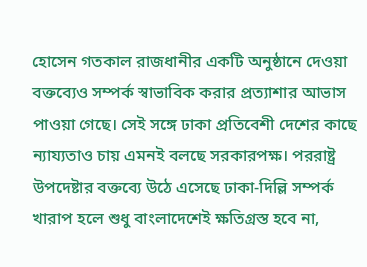হোসেন গতকাল রাজধানীর একটি অনুষ্ঠানে দেওয়া বক্তব্যেও সম্পর্ক স্বাভাবিক করার প্রত্যাশার আভাস পাওয়া গেছে। সেই সঙ্গে ঢাকা প্রতিবেশী দেশের কাছে ন্যায্যতাও চায় এমনই বলছে সরকারপক্ষ। পররাষ্ট্র উপদেষ্টার বক্তব্যে উঠে এসেছে ঢাকা-দিল্লি সম্পর্ক খারাপ হলে শুধু বাংলাদেশেই ক্ষতিগ্রস্ত হবে না,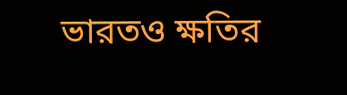ভারতও ক্ষতির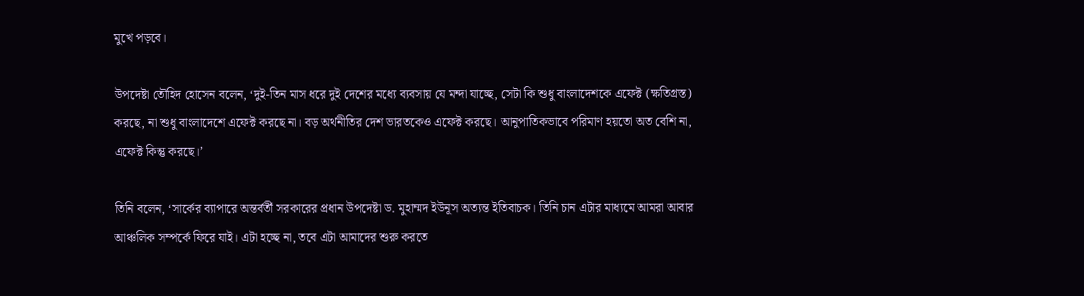মুখে পড়বে।

উপদেষ্টা তৌহিদ হোসেন বলেন, ‘দুই-তিন মাস ধরে দুই দেশের মধ্যে ব্যবসায় যে মন্দা যাচ্ছে, সেটা কি শুধু বাংলাদেশকে এফেক্ট (ক্ষতিগ্রস্ত) করছে, না শুধু বাংলাদেশে এফেক্ট করছে না। বড় অর্থনীতির দেশ ভারতকেও এফেক্ট করছে। আনুপাতিকভাবে পরিমাণ হয়তো অত বেশি না, এফেক্ট কিন্তু করছে।’

তিনি বলেন, ‘সার্কের ব্যাপারে অন্তর্বর্তী সরকারের প্রধান উপদেষ্টা ড. মুহাম্মদ ইউনূস অত্যন্ত ইতিবাচক। তিনি চান এটার মাধ্যমে আমরা আবার আঞ্চলিক সম্পর্কে ফিরে যাই। এটা হচ্ছে না, তবে এটা আমাদের শুরু করতে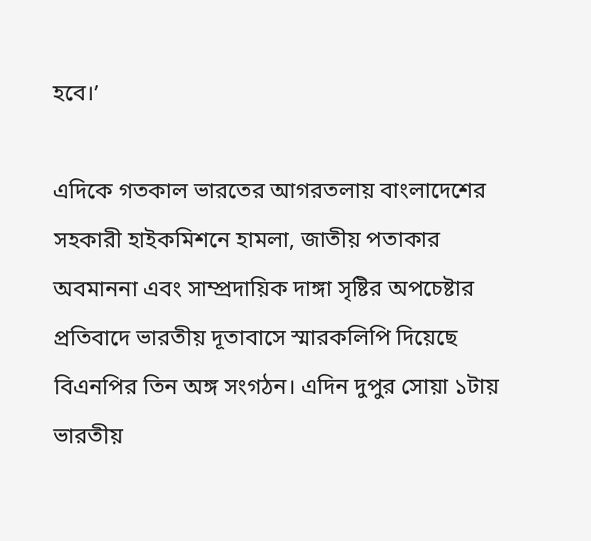হবে।’

এদিকে গতকাল ভারতের আগরতলায় বাংলাদেশের সহকারী হাইকমিশনে হামলা, জাতীয় পতাকার অবমাননা এবং সাম্প্রদায়িক দাঙ্গা সৃষ্টির অপচেষ্টার প্রতিবাদে ভারতীয় দূতাবাসে স্মারকলিপি দিয়েছে বিএনপির তিন অঙ্গ সংগঠন। এদিন দুপুর সোয়া ১টায় ভারতীয়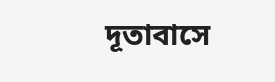দূতাবাসে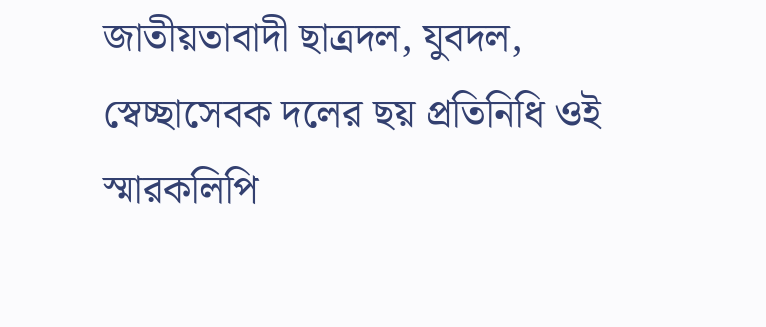জাতীয়তাবাদী ছাত্রদল, যুবদল, স্বেচ্ছাসেবক দলের ছয় প্রতিনিধি ওই স্মারকলিপি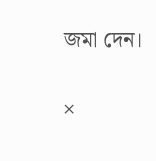জমা দেন।

×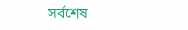সর্বশেষ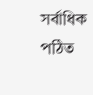সর্বাধিক পঠিত